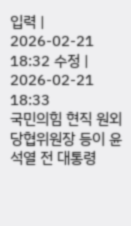입력 | 2026-02-21 18:32 수정 | 2026-02-21 18:33
국민의힘 현직 원외 당협위원장 등이 윤석열 전 대통령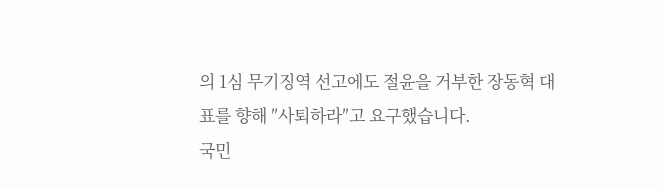의 1심 무기징역 선고에도 절윤을 거부한 장동혁 대표를 향해 ″사퇴하라″고 요구했습니다.
국민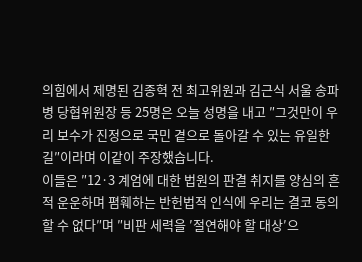의힘에서 제명된 김종혁 전 최고위원과 김근식 서울 송파병 당협위원장 등 25명은 오늘 성명을 내고 ″그것만이 우리 보수가 진정으로 국민 곁으로 돌아갈 수 있는 유일한 길″이라며 이같이 주장했습니다.
이들은 ″12·3 계엄에 대한 법원의 판결 취지를 양심의 흔적 운운하며 폄훼하는 반헌법적 인식에 우리는 결코 동의할 수 없다″며 ″비판 세력을 ′절연해야 할 대상′으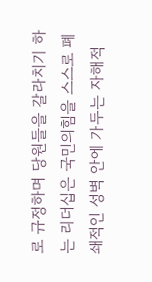로 규정하며 당원들을 갈라치기 하는 리더십은 국민의힘을 스스로 폐쇄적인 성벽 안에 가두는 자해적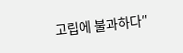고립에 불과하다″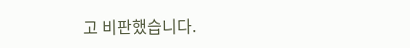고 비판했습니다.